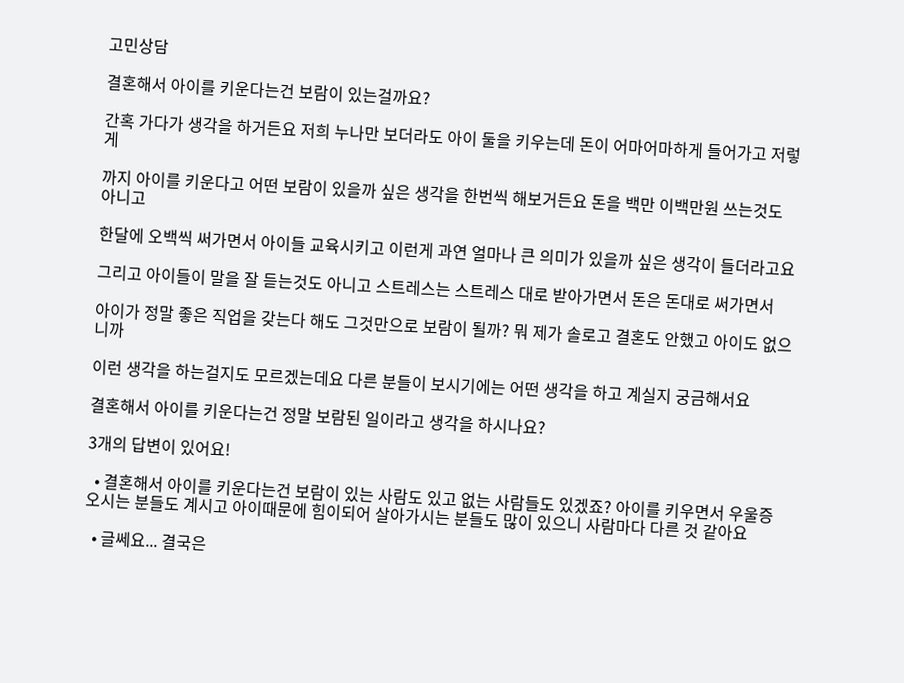고민상담

결혼해서 아이를 키운다는건 보람이 있는걸까요?

간혹 가다가 생각을 하거든요 저희 누나만 보더라도 아이 둘을 키우는데 돈이 어마어마하게 들어가고 저렇게

까지 아이를 키운다고 어떤 보람이 있을까 싶은 생각을 한번씩 해보거든요 돈을 백만 이백만원 쓰는것도 아니고

한달에 오백씩 써가면서 아이들 교육시키고 이런게 과연 얼마나 큰 의미가 있을까 싶은 생각이 들더라고요

그리고 아이들이 말을 잘 듣는것도 아니고 스트레스는 스트레스 대로 받아가면서 돈은 돈대로 써가면서

아이가 정말 좋은 직업을 갖는다 해도 그것만으로 보람이 될까? 뭐 제가 솔로고 결혼도 안했고 아이도 없으니까

이런 생각을 하는걸지도 모르겠는데요 다른 분들이 보시기에는 어떤 생각을 하고 계실지 궁금해서요

결혼해서 아이를 키운다는건 정말 보람된 일이라고 생각을 하시나요?

3개의 답변이 있어요!

  • 결혼해서 아이를 키운다는건 보람이 있는 사람도 있고 없는 사람들도 있겠죠? 아이를 키우면서 우울증 오시는 분들도 계시고 아이때문에 힘이되어 살아가시는 분들도 많이 있으니 사람마다 다른 것 같아요

  • 글쎄요... 결국은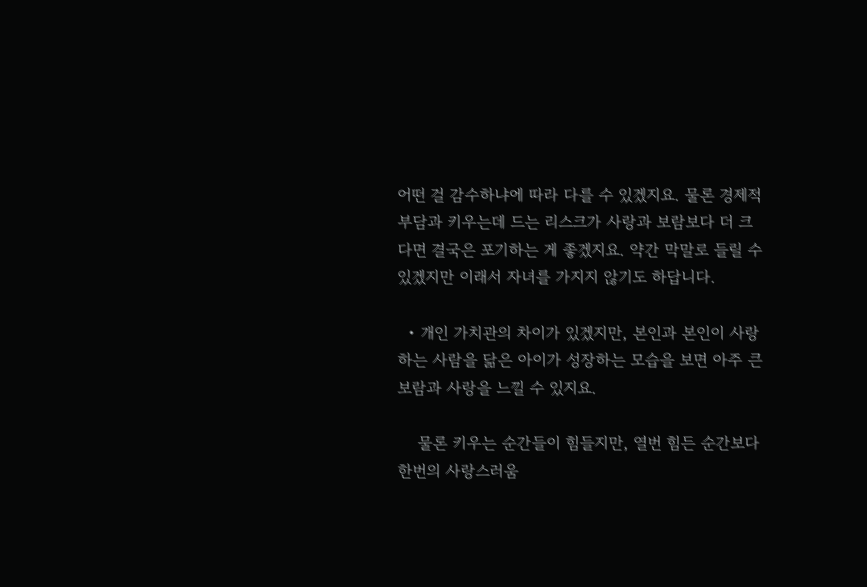어떤 걸 감수하냐에 따라 다를 수 있겠지요. 물론 경제적 부담과 키우는데 드는 리스크가 사랑과 보람보다 더 크다면 결국은 포기하는 게 좋겠지요. 약간 막말로 들릴 수 있겠지만 이래서 자녀를 가지지 않기도 하답니다.

  • 개인 가치관의 차이가 있겠지만, 본인과 본인이 사랑하는 사람을 닮은 아이가 성장하는 모습을 보면 아주 큰 보람과 사랑을 느낄 수 있지요.

    물론 키우는 순간들이 힘들지만, 열번 힘든 순간보다 한번의 사랑스러움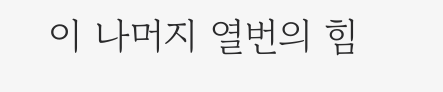이 나머지 열번의 힘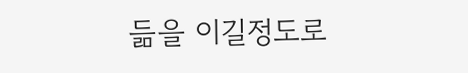듦을 이길정도로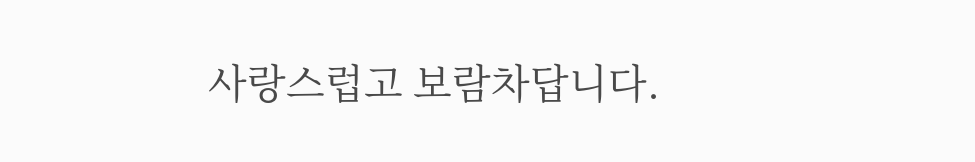사랑스럽고 보람차답니다.